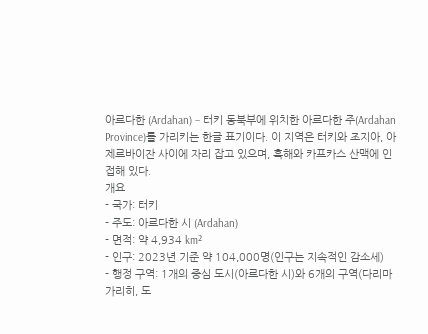아르다한 (Ardahan) – 터키 동북부에 위치한 아르다한 주(Ardahan Province)를 가리키는 한글 표기이다. 이 지역은 터키와 조지아, 아제르바이잔 사이에 자리 잡고 있으며, 흑해와 카프카스 산맥에 인접해 있다.
개요
- 국가: 터키
- 주도: 아르다한 시 (Ardahan)
- 면적: 약 4,934 km²
- 인구: 2023년 기준 약 104,000명(인구는 지속적인 감소세)
- 행정 구역: 1개의 중심 도시(아르다한 시)와 6개의 구역(다리마가리히, 도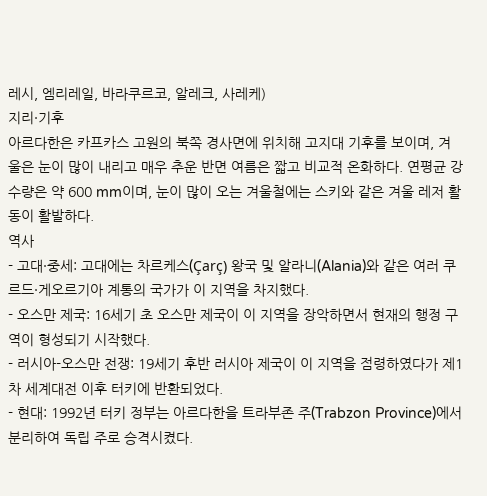레시, 엠리레일, 바라쿠르코, 알레크, 사레케)
지리·기후
아르다한은 카프카스 고원의 북쪽 경사면에 위치해 고지대 기후를 보이며, 겨울은 눈이 많이 내리고 매우 추운 반면 여름은 짧고 비교적 온화하다. 연평균 강수량은 약 600 mm이며, 눈이 많이 오는 겨울철에는 스키와 같은 겨울 레저 활동이 활발하다.
역사
- 고대·중세: 고대에는 차르케스(Çarç) 왕국 및 알라니(Alania)와 같은 여러 쿠르드·게오르기아 계통의 국가가 이 지역을 차지했다.
- 오스만 제국: 16세기 초 오스만 제국이 이 지역을 장악하면서 현재의 행정 구역이 형성되기 시작했다.
- 러시아-오스만 전쟁: 19세기 후반 러시아 제국이 이 지역을 점령하였다가 제1차 세계대전 이후 터키에 반환되었다.
- 현대: 1992년 터키 정부는 아르다한을 트라부존 주(Trabzon Province)에서 분리하여 독립 주로 승격시켰다.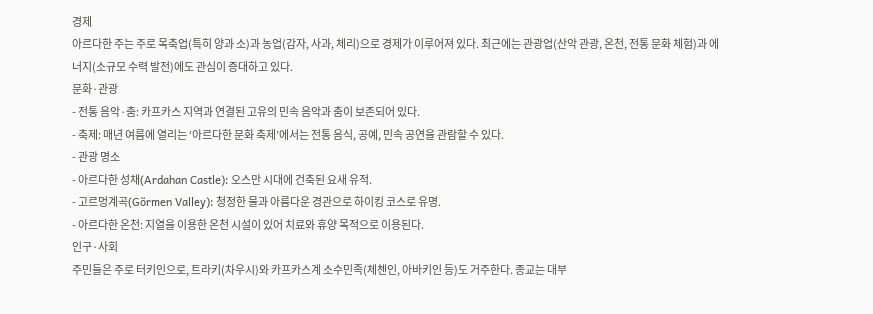경제
아르다한 주는 주로 목축업(특히 양과 소)과 농업(감자, 사과, 체리)으로 경제가 이루어져 있다. 최근에는 관광업(산악 관광, 온천, 전통 문화 체험)과 에너지(소규모 수력 발전)에도 관심이 증대하고 있다.
문화·관광
- 전통 음악·춤: 카프카스 지역과 연결된 고유의 민속 음악과 춤이 보존되어 있다.
- 축제: 매년 여름에 열리는 ‘아르다한 문화 축제’에서는 전통 음식, 공예, 민속 공연을 관람할 수 있다.
- 관광 명소
- 아르다한 성채(Ardahan Castle): 오스만 시대에 건축된 요새 유적.
- 고르멍계곡(Görmen Valley): 청정한 물과 아름다운 경관으로 하이킹 코스로 유명.
- 아르다한 온천: 지열을 이용한 온천 시설이 있어 치료와 휴양 목적으로 이용된다.
인구·사회
주민들은 주로 터키인으로, 트라키(차우시)와 카프카스계 소수민족(체첸인, 아바키인 등)도 거주한다. 종교는 대부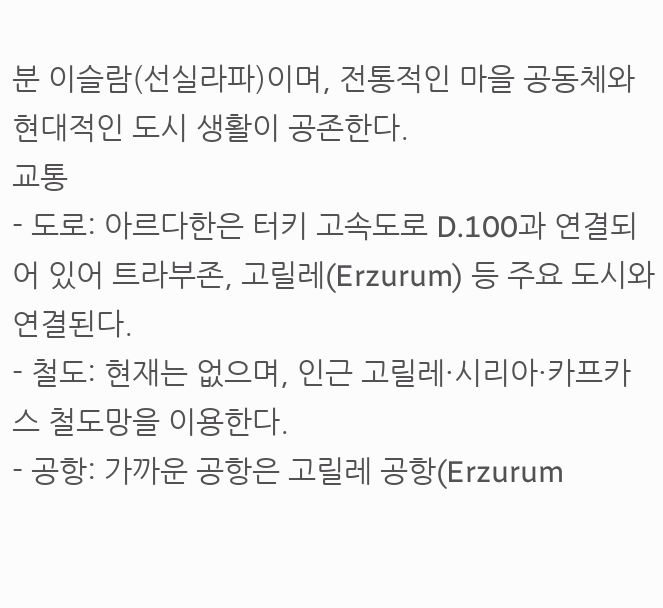분 이슬람(선실라파)이며, 전통적인 마을 공동체와 현대적인 도시 생활이 공존한다.
교통
- 도로: 아르다한은 터키 고속도로 D.100과 연결되어 있어 트라부존, 고릴레(Erzurum) 등 주요 도시와 연결된다.
- 철도: 현재는 없으며, 인근 고릴레·시리아·카프카스 철도망을 이용한다.
- 공항: 가까운 공항은 고릴레 공항(Erzurum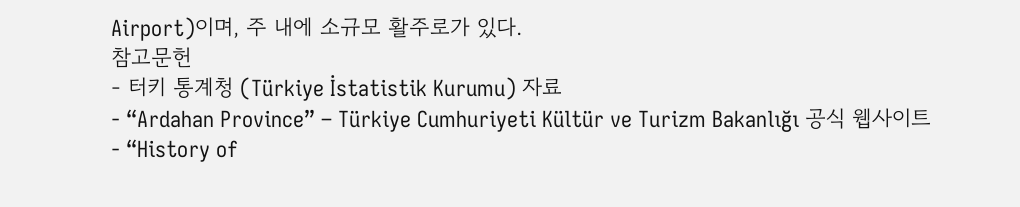Airport)이며, 주 내에 소규모 활주로가 있다.
참고문헌
- 터키 통계청 (Türkiye İstatistik Kurumu) 자료
- “Ardahan Province” – Türkiye Cumhuriyeti Kültür ve Turizm Bakanlığı 공식 웹사이트
- “History of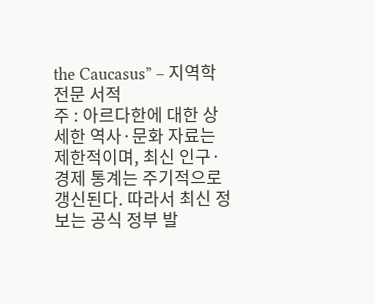the Caucasus” – 지역학 전문 서적
주 : 아르다한에 대한 상세한 역사·문화 자료는 제한적이며, 최신 인구·경제 통계는 주기적으로 갱신된다. 따라서 최신 정보는 공식 정부 발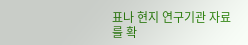표나 현지 연구기관 자료를 확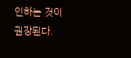인하는 것이 권장된다.